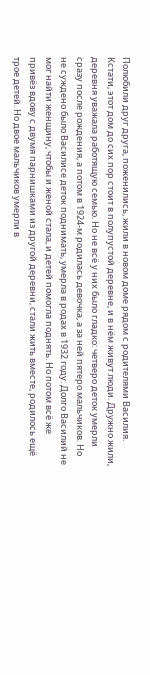Полюбили друг друга, поженились, жили в новом доме рядом с родителями Василия. Кстати, этот дом до сих пор стоит в полупустой деревне, и в нём живут люди. Дружно жили, деревня уважала работящую семью. Но не всё у них было гладко: четверо деток умерли сразу после рождения, а потом в 1924-м родилась девочка, а за ней пятеро мальчиков. Но не суждено было Василисе деток поднимать, умерла в родах в 1932 году. Долго Василий не мог найти женщину, чтобы и женой стала, и детей помогла поднять. Но потом всё же привёз вдову с двумя парнишками из другой деревни, стали жить вместе, родилось ещё трое детей. Но двое мальчиков умерли в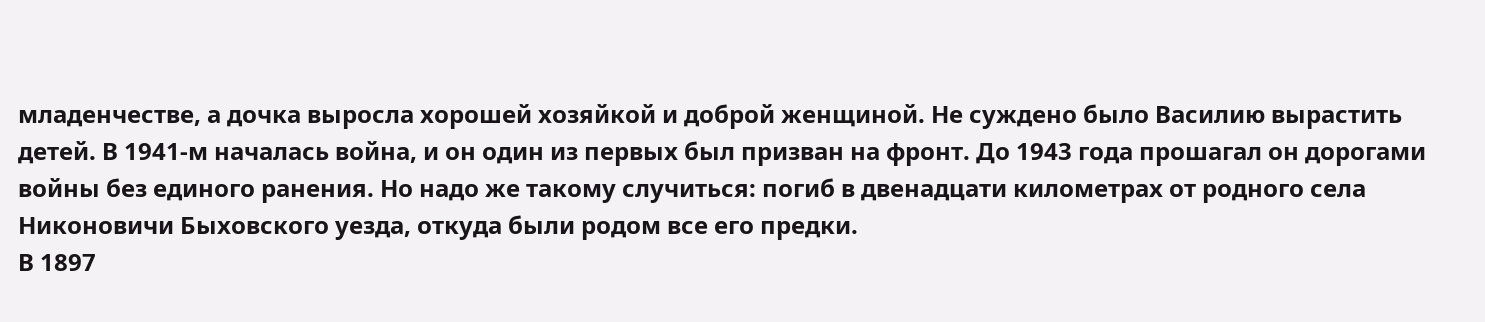младенчестве, а дочка выросла хорошей хозяйкой и доброй женщиной. Не суждено было Василию вырастить детей. В 1941-м началась война, и он один из первых был призван на фронт. До 1943 года прошагал он дорогами войны без единого ранения. Но надо же такому случиться: погиб в двенадцати километрах от родного села Никоновичи Быховского уезда, откуда были родом все его предки.
В 1897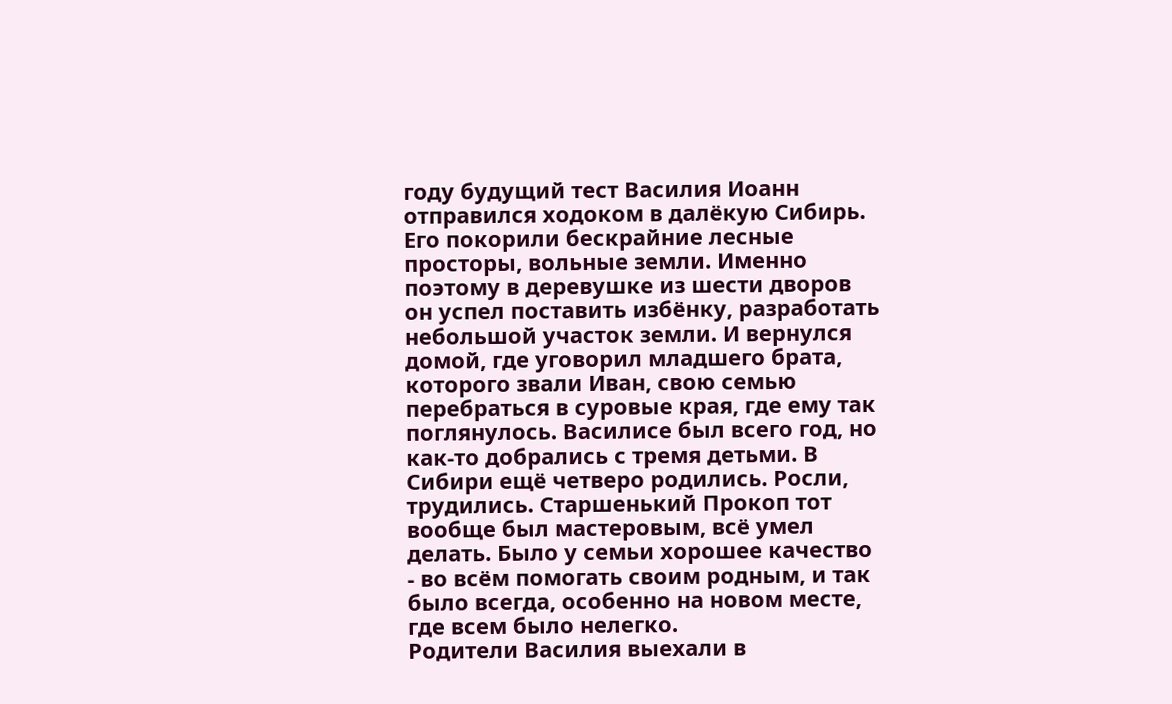году будущий тест Василия Иоанн отправился ходоком в далёкую Сибирь. Его покорили бескрайние лесные просторы, вольные земли. Именно поэтому в деревушке из шести дворов он успел поставить избёнку, разработать небольшой участок земли. И вернулся домой, где уговорил младшего брата, которого звали Иван, свою семью перебраться в суровые края, где ему так поглянулось. Василисе был всего год, но как-то добрались с тремя детьми. В Сибири ещё четверо родились. Росли, трудились. Старшенький Прокоп тот вообще был мастеровым, всё умел делать. Было у семьи хорошее качество - во всём помогать своим родным, и так было всегда, особенно на новом месте, где всем было нелегко.
Родители Василия выехали в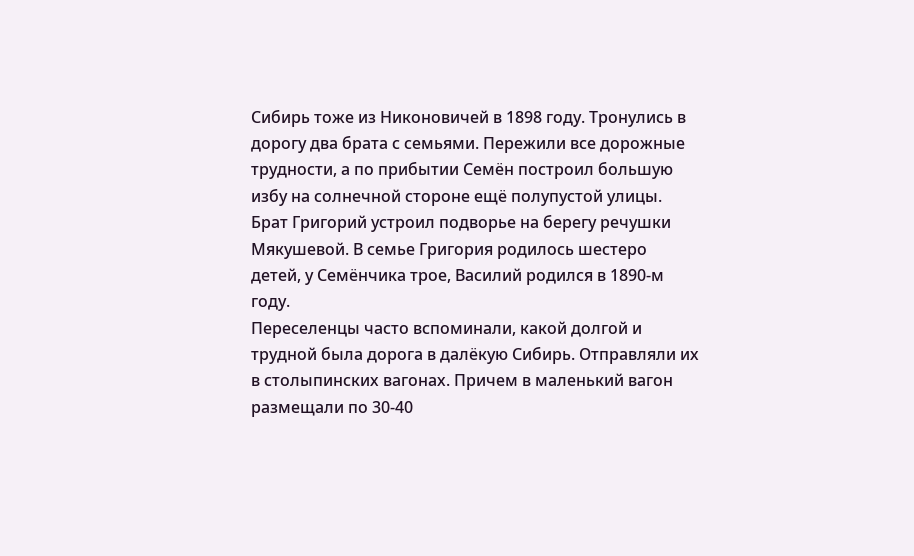Сибирь тоже из Никоновичей в 1898 году. Тронулись в дорогу два брата с семьями. Пережили все дорожные трудности, а по прибытии Семён построил большую избу на солнечной стороне ещё полупустой улицы. Брат Григорий устроил подворье на берегу речушки Мякушевой. В семье Григория родилось шестеро детей, у Семёнчика трое, Василий родился в 1890-м году.
Переселенцы часто вспоминали, какой долгой и трудной была дорога в далёкую Сибирь. Отправляли их в столыпинских вагонах. Причем в маленький вагон размещали по 30-40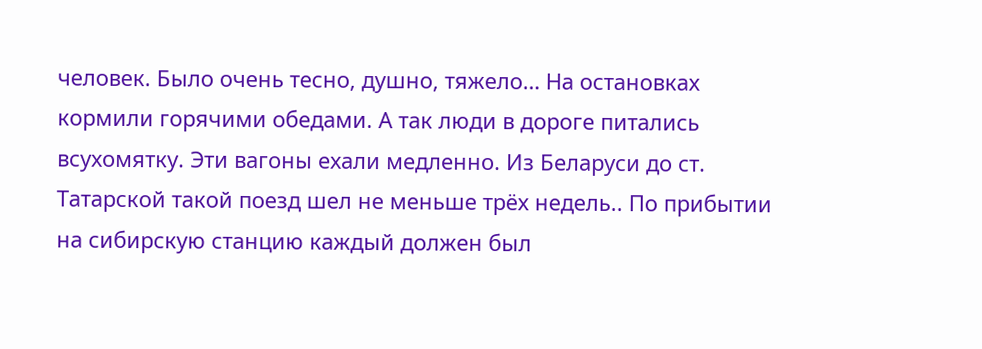человек. Было очень тесно, душно, тяжело… На остановках кормили горячими обедами. А так люди в дороге питались всухомятку. Эти вагоны ехали медленно. Из Беларуси до ст. Татарской такой поезд шел не меньше трёх недель.. По прибытии на сибирскую станцию каждый должен был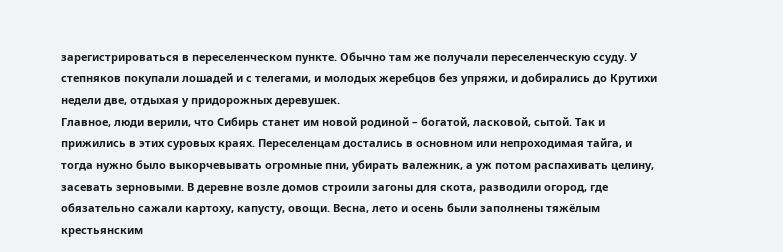зарегистрироваться в переселенческом пункте. Обычно там же получали переселенческую ссуду. У степняков покупали лошадей и с телегами, и молодых жеребцов без упряжи, и добирались до Крутихи недели две, отдыхая у придорожных деревушек.
Главное, люди верили, что Сибирь станет им новой родиной – богатой, ласковой, сытой. Так и прижились в этих суровых краях. Переселенцам достались в основном или непроходимая тайга, и тогда нужно было выкорчевывать огромные пни, убирать валежник, а уж потом распахивать целину, засевать зерновыми. В деревне возле домов строили загоны для скота, разводили огород, где обязательно сажали картоху, капусту, овощи. Весна, лето и осень были заполнены тяжёлым крестьянским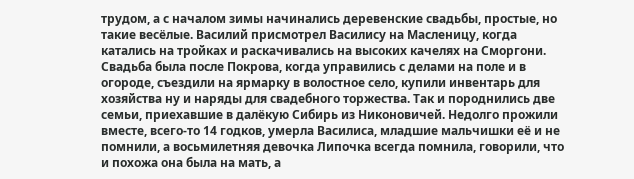трудом, а с началом зимы начинались деревенские свадьбы, простые, но такие весёлые. Василий присмотрел Василису на Масленицу, когда катались на тройках и раскачивались на высоких качелях на Сморгони. Свадьба была после Покрова, когда управились с делами на поле и в огороде, съездили на ярмарку в волостное село, купили инвентарь для хозяйства ну и наряды для свадебного торжества. Так и породнились две семьи, приехавшие в далёкую Сибирь из Никоновичей. Недолго прожили вместе, всего-то 14 годков, умерла Василиса, младшие мальчишки её и не помнили, а восьмилетняя девочка Липочка всегда помнила, говорили, что и похожа она была на мать, а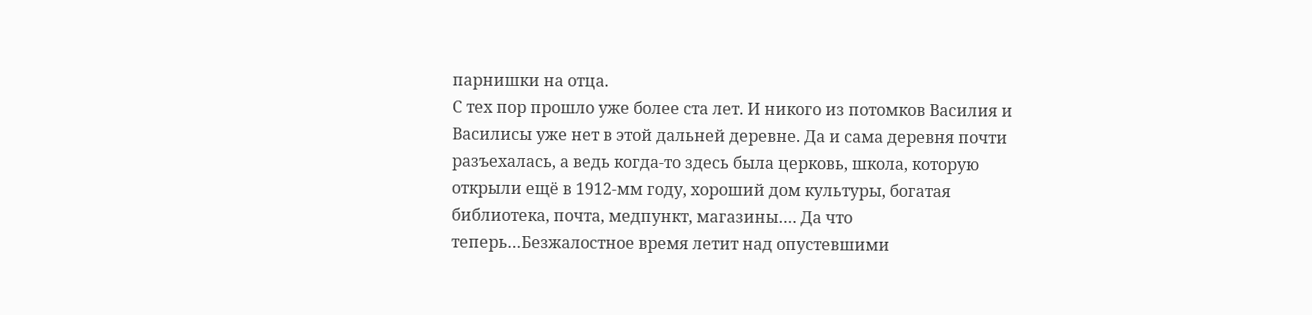парнишки на отца.
С тех пор прошло уже более ста лет. И никого из потомков Василия и Василисы уже нет в этой дальней деревне. Да и сама деревня почти разъехалась, а ведь когда-то здесь была церковь, школа, которую открыли ещё в 1912-мм году, хороший дом культуры, богатая библиотека, почта, медпункт, магазины…. Да что теперь…Безжалостное время летит над опустевшими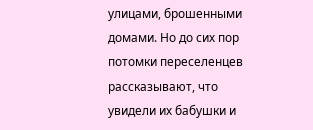улицами, брошенными домами. Но до сих пор потомки переселенцев рассказывают, что увидели их бабушки и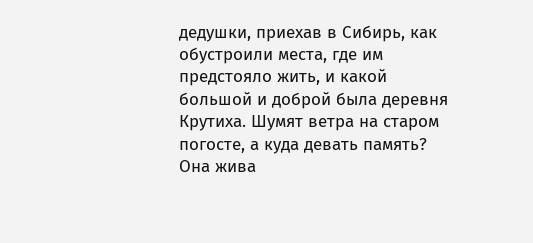дедушки, приехав в Сибирь, как обустроили места, где им предстояло жить, и какой большой и доброй была деревня Крутиха. Шумят ветра на старом погосте, а куда девать память? Она жива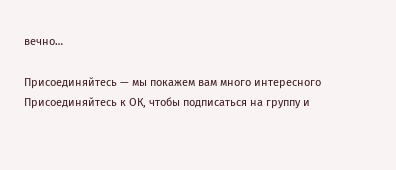вечно…

Присоединяйтесь — мы покажем вам много интересного
Присоединяйтесь к ОК, чтобы подписаться на группу и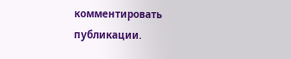комментировать публикации.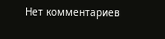Нет комментариев